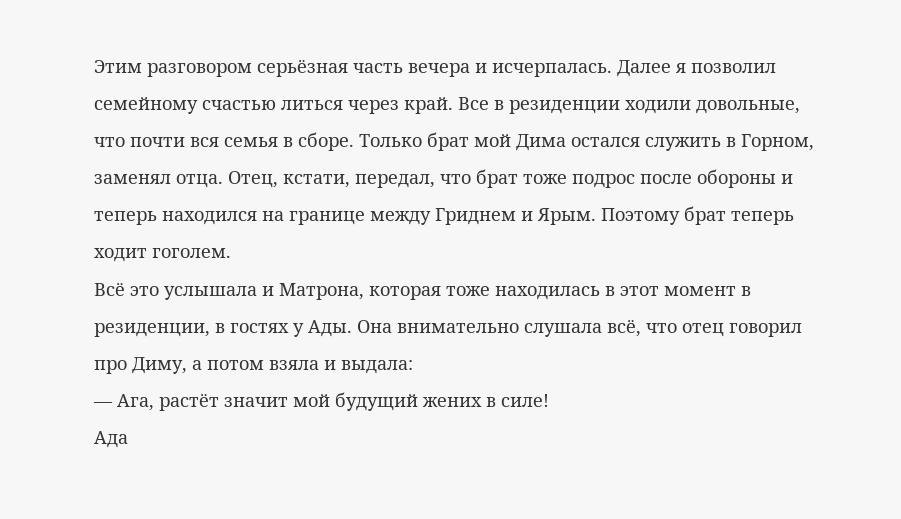Этим разговором серьёзная часть вечера и исчерпалась. Далее я позволил семейному счастью литься через край. Все в резиденции ходили довольные, что почти вся семья в сборе. Только брат мой Дима остался служить в Горном, заменял отца. Отец, кстати, передал, что брат тоже подрос после обороны и теперь находился на границе между Гриднем и Ярым. Поэтому брат теперь ходит гоголем.
Всё это услышала и Матрона, которая тоже находилась в этот момент в резиденции, в гостях у Ады. Она внимательно слушала всё, что отец говорил про Диму, а потом взяла и выдала:
— Ага, растёт значит мой будущий жених в силе!
Ада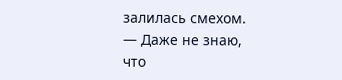залилась смехом.
— Даже не знаю, что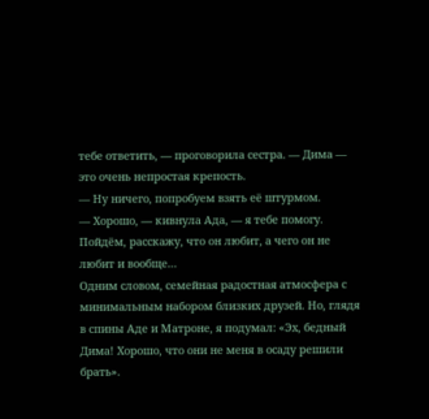тебе ответить, — проговорила сестра. — Дима — это очень непростая крепость.
— Ну ничего, попробуем взять её штурмом.
— Хорошо, — кивнула Ада, — я тебе помогу. Пойдём, расскажу, что он любит, а чего он не любит и вообще…
Одним словом, семейная радостная атмосфера с минимальным набором близких друзей. Но, глядя в спины Аде и Матроне, я подумал: «Эх, бедный Дима! Хорошо, что они не меня в осаду решили брать».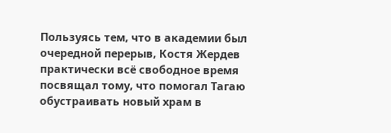Пользуясь тем, что в академии был очередной перерыв, Костя Жердев практически всё свободное время посвящал тому, что помогал Тагаю обустраивать новый храм в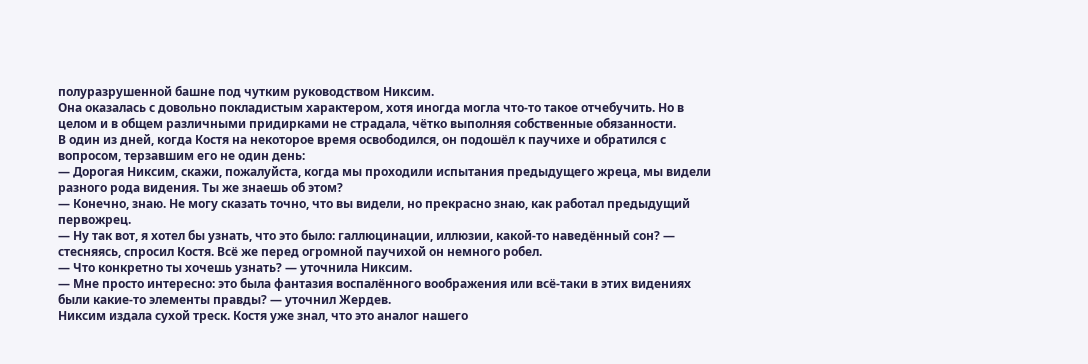полуразрушенной башне под чутким руководством Никсим.
Она оказалась с довольно покладистым характером, хотя иногда могла что-то такое отчебучить. Но в целом и в общем различными придирками не страдала, чётко выполняя собственные обязанности.
В один из дней, когда Костя на некоторое время освободился, он подошёл к паучихе и обратился с вопросом, терзавшим его не один день:
— Дорогая Никсим, скажи, пожалуйста, когда мы проходили испытания предыдущего жреца, мы видели разного рода видения. Ты же знаешь об этом?
— Конечно, знаю. Не могу сказать точно, что вы видели, но прекрасно знаю, как работал предыдущий первожрец.
— Ну так вот, я хотел бы узнать, что это было: галлюцинации, иллюзии, какой-то наведённый сон? — стесняясь, спросил Костя. Всё же перед огромной паучихой он немного робел.
— Что конкретно ты хочешь узнать? — уточнила Никсим.
— Мне просто интересно: это была фантазия воспалённого воображения или всё-таки в этих видениях были какие-то элементы правды? — уточнил Жердев.
Никсим издала сухой треск. Костя уже знал, что это аналог нашего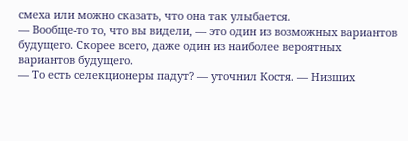смеха или можно сказать, что она так улыбается.
— Вообще-то то, что вы видели, — это один из возможных вариантов будущего. Скорее всего, даже один из наиболее вероятных вариантов будущего.
— То есть селекционеры падут? — уточнил Костя. — Низших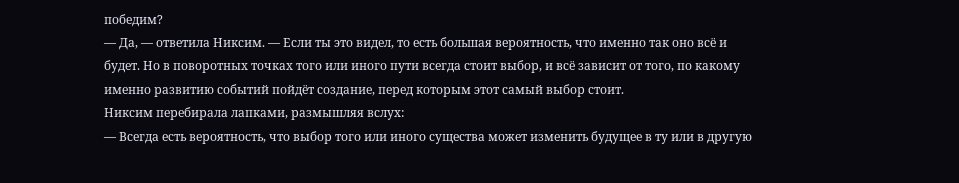победим?
— Да, — ответила Никсим. — Если ты это видел, то есть большая вероятность, что именно так оно всё и будет. Но в поворотных точках того или иного пути всегда стоит выбор, и всё зависит от того, по какому именно развитию событий пойдёт создание, перед которым этот самый выбор стоит.
Никсим перебирала лапками, размышляя вслух:
— Всегда есть вероятность, что выбор того или иного существа может изменить будущее в ту или в другую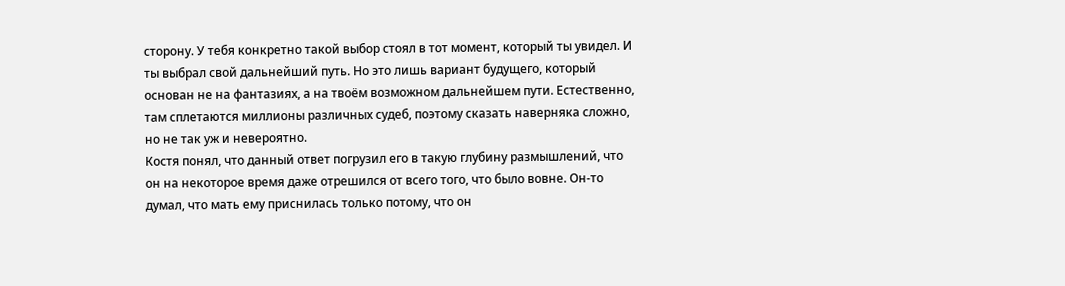сторону. У тебя конкретно такой выбор стоял в тот момент, который ты увидел. И ты выбрал свой дальнейший путь. Но это лишь вариант будущего, который основан не на фантазиях, а на твоём возможном дальнейшем пути. Естественно, там сплетаются миллионы различных судеб, поэтому сказать наверняка сложно, но не так уж и невероятно.
Костя понял, что данный ответ погрузил его в такую глубину размышлений, что он на некоторое время даже отрешился от всего того, что было вовне. Он-то думал, что мать ему приснилась только потому, что он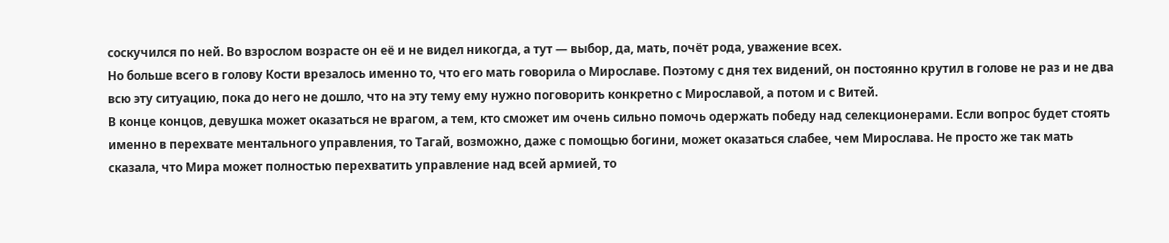соскучился по ней. Во взрослом возрасте он её и не видел никогда, а тут — выбор, да, мать, почёт рода, уважение всех.
Но больше всего в голову Кости врезалось именно то, что его мать говорила о Мирославе. Поэтому с дня тех видений, он постоянно крутил в голове не раз и не два всю эту ситуацию, пока до него не дошло, что на эту тему ему нужно поговорить конкретно с Мирославой, а потом и с Витей.
В конце концов, девушка может оказаться не врагом, а тем, кто сможет им очень сильно помочь одержать победу над селекционерами. Если вопрос будет стоять именно в перехвате ментального управления, то Тагай, возможно, даже с помощью богини, может оказаться слабее, чем Мирослава. Не просто же так мать сказала, что Мира может полностью перехватить управление над всей армией, то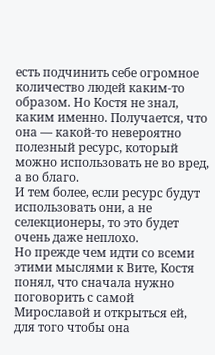есть подчинить себе огромное количество людей каким-то образом. Но Костя не знал, каким именно. Получается, что она — какой-то невероятно полезный ресурс, который можно использовать не во вред, а во благо.
И тем более, если ресурс будут использовать они, а не селекционеры, то это будет очень даже неплохо.
Но прежде чем идти со всеми этими мыслями к Вите, Костя понял, что сначала нужно поговорить с самой Мирославой и открыться ей, для того чтобы она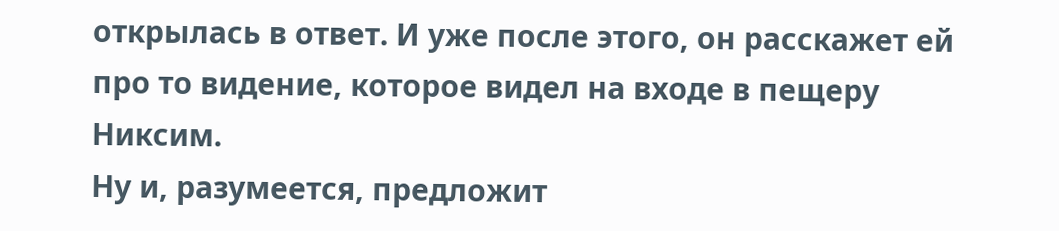открылась в ответ. И уже после этого, он расскажет ей про то видение, которое видел на входе в пещеру Никсим.
Ну и, разумеется, предложит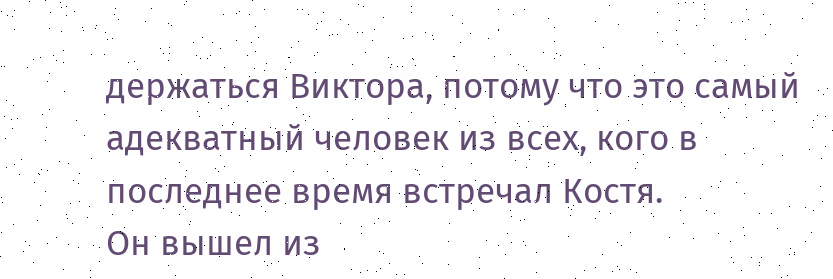держаться Виктора, потому что это самый адекватный человек из всех, кого в последнее время встречал Костя.
Он вышел из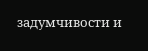задумчивости и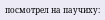посмотрел на паучиху: